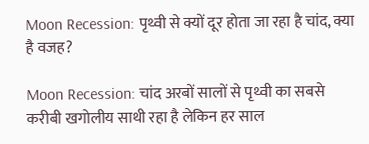Moon Recession: पृथ्वी से क्यों दूर होता जा रहा है चांद, क्या है वजह?

Moon Recession: चांद अरबों सालों से पृथ्वी का सबसे करीबी खगोलीय साथी रहा है लेकिन हर साल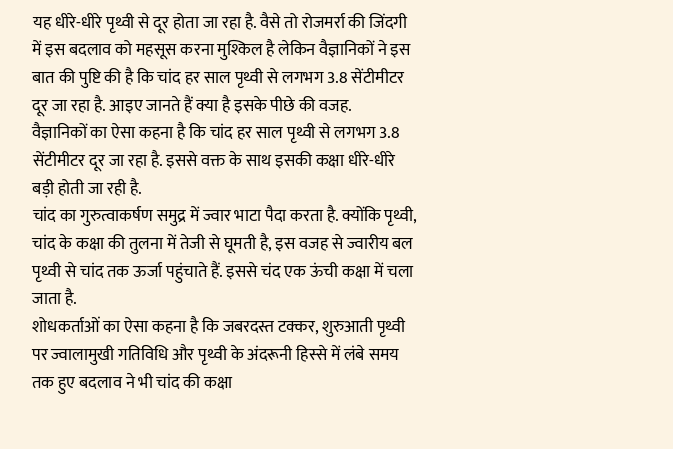यह धीरे-धीरे पृथ्वी से दूर होता जा रहा है. वैसे तो रोजमर्रा की जिंदगी में इस बदलाव को महसूस करना मुश्किल है लेकिन वैज्ञानिकों ने इस बात की पुष्टि की है कि चांद हर साल पृथ्वी से लगभग 3.8 सेंटीमीटर दूर जा रहा है. आइए जानते हैं क्या है इसके पीछे की वजह.
वैज्ञानिकों का ऐसा कहना है कि चांद हर साल पृथ्वी से लगभग 3.8 सेंटीमीटर दूर जा रहा है. इससे वक्त के साथ इसकी कक्षा धीरे-धीरे बड़ी होती जा रही है.
चांद का गुरुत्वाकर्षण समुद्र में ज्वार भाटा पैदा करता है. क्योंकि पृथ्वी, चांद के कक्षा की तुलना में तेजी से घूमती है, इस वजह से ज्वारीय बल पृथ्वी से चांद तक ऊर्जा पहुंचाते हैं. इससे चंद एक ऊंची कक्षा में चला जाता है.
शोधकर्ताओं का ऐसा कहना है कि जबरदस्त टक्कर, शुरुआती पृथ्वी पर ज्वालामुखी गतिविधि और पृथ्वी के अंदरूनी हिस्से में लंबे समय तक हुए बदलाव ने भी चांद की कक्षा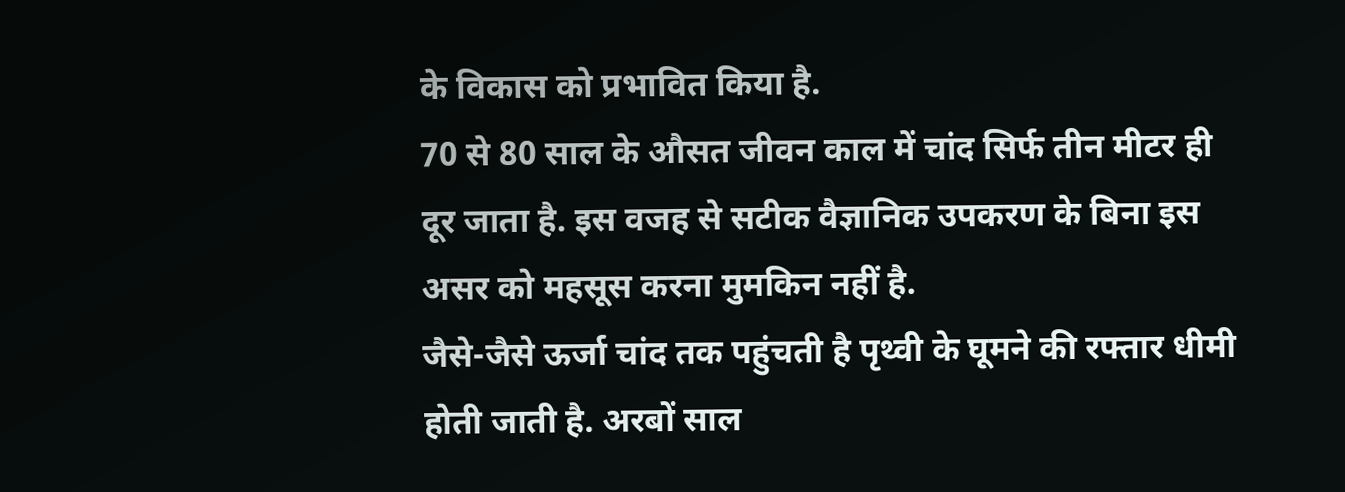के विकास को प्रभावित किया है.
70 से 80 साल के औसत जीवन काल में चांद सिर्फ तीन मीटर ही दूर जाता है. इस वजह से सटीक वैज्ञानिक उपकरण के बिना इस असर को महसूस करना मुमकिन नहीं है.
जैसे-जैसे ऊर्जा चांद तक पहुंचती है पृथ्वी के घूमने की रफ्तार धीमी होती जाती है. अरबों साल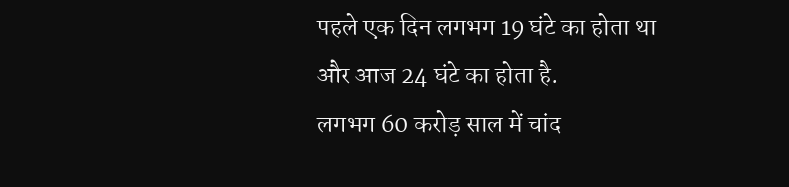पहले एक दिन लगभग 19 घंटे का होता था और आज 24 घंटे का होता है.
लगभग 60 करोड़ साल में चांद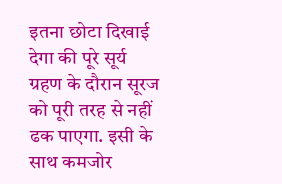इतना छोटा दिखाई देगा की पूरे सूर्य ग्रहण के दौरान सूरज को पूरी तरह से नहीं ढक पाएगा. इसी के साथ कमजोर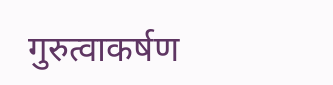गुरुत्वाकर्षण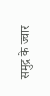समुद्र के ज्वार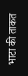भाटा की ताकत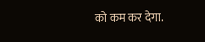को कम कर देगा.